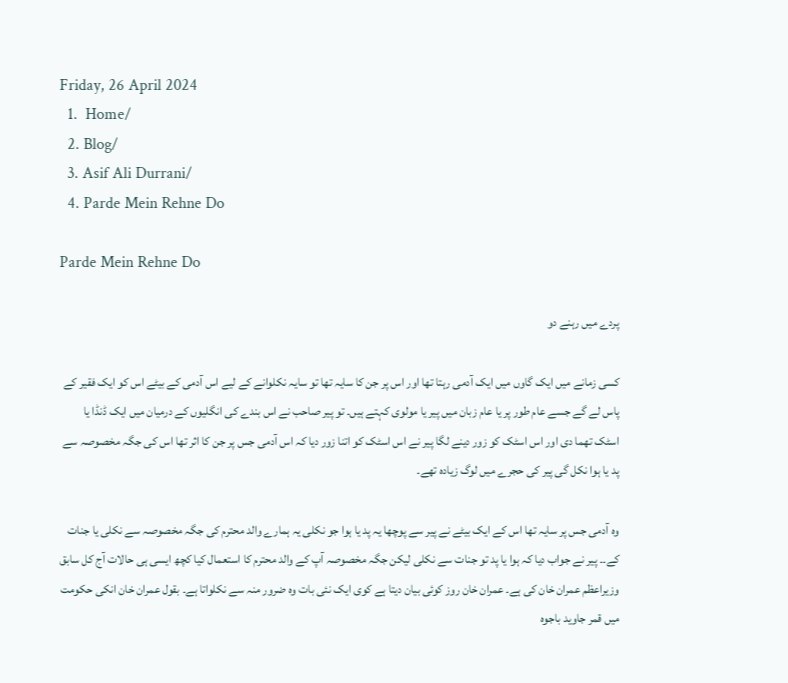Friday, 26 April 2024
  1.  Home/
  2. Blog/
  3. Asif Ali Durrani/
  4. Parde Mein Rehne Do

Parde Mein Rehne Do

پردے میں رہنے دو

کسی زمانے میں ایک گاوں میں ایک آدمی رہتا تھا اور اس پر جن کا سایہ تھا تو سایہ نکلوانے کے لیے اس آدمی کے بیٹے اس کو ایک فقیر کے پاس لے گے جسے عام طور پر یا عام زبان میں پیر یا مولوی کہتے ہیں۔ تو پیر صاحب نے اس بندے کی انگلیوں کے درمیان میں ایک ڈنڈا یا اسٹک تھما دی اور اس اسٹک کو زور دینے لگا پیر نے اس اسٹک کو اتنا زور دیا کہ اس آدمی جس پر جن کا اثر تھا اس کی جگہ مخصوصہ سے پد یا ہوا نکل گی پیر کی حجرے میں لوگ زیادہ تھے۔

وہ آدمی جس پر سایہ تھا اس کے ایک بیٹے نے پیر سے پوچھا یہ پد یا ہوا جو نکلی یہ ہمارے والد محترم کی جگہ مخصوصہ سے نکلی یا جنات کے۔۔ پیر نے جواب دیا کہ ہوا یا پد تو جنات سے نکلی لیکن جگہ مخصوصہ آپ کے والد محترم کا استعمال کیا کچھ ایسی ہی حالات آج کل سابق وزیراعظم عمران خان کی ہے۔ عمران خان روز کوئی بیان دیتا ہے کوی ایک نئی بات وہ ضرور منہ سے نکلواتا ہے۔ بقول عمران خان انکی حکومت میں قمر جاوید باجوہ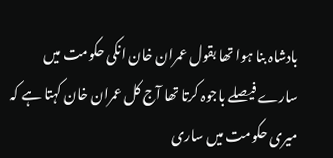بادشاہ بنا ہوا تھا بقول عمران خان انکی حکومت میں سارے فیصلے باجوہ کرتا تھا آج کل عمران خان کہتا ہے کہ میری حکومت میں ساری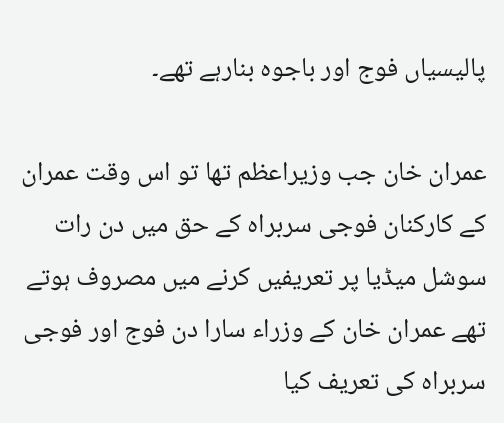پالیسیاں فوج اور باجوہ بنارہے تھے۔

عمران خان جب وزیراعظم تھا تو اس وقت عمران کے کارکنان فوجی سربراہ کے حق میں دن رات سوشل میڈیا پر تعریفیں کرنے میں مصروف ہوتے تھے عمران خان کے وزراء سارا دن فوج اور فوجی سربراہ کی تعریف کیا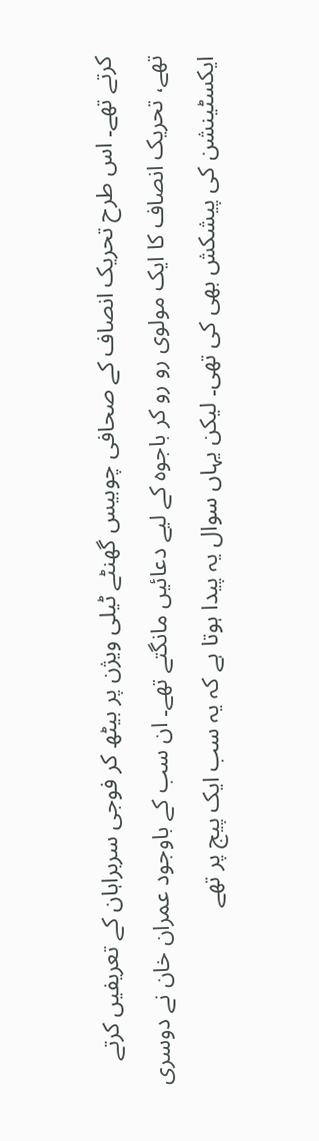کرتے تھے۔ اس طرح تحریک انصاف کے صحافی چوبیس گھنٹے ٹیلی ویژن پر بیٹھ کر فوجی سربراہان کے تعریفیں کرتے تھے، تحریک انصاف کا ایک مولوی رو رو کر باجوہ کے لیے دعائیں مانگتے تھے۔ ان سب کے باوجود عمران خان نے دوسری ایکسٹینشن کی پیشکش بھی کی تھی۔ لیکن یہاں سوال یہ پیدا ہوتا ہے کہ یہ سب ایک پیج پر تھے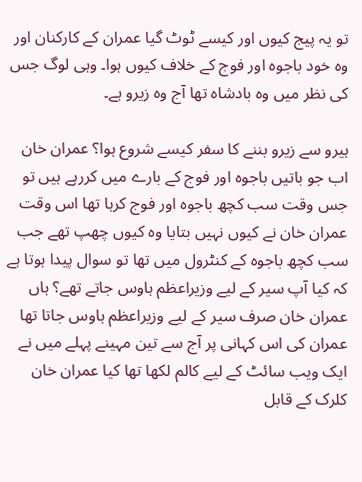تو یہ پیج کیوں اور کیسے ٹوٹ گیا عمران کے کارکنان اور وہ خود باجوہ اور فوج کے خلاف کیوں ہوا۔ وہی لوگ جس کی نظر میں وہ بادشاہ تھا آج وہ زیرو ہے۔

ہیرو سے زیرو بننے کا سفر کیسے شروع ہوا؟ عمران خان اب جو باتیں باجوہ اور فوج کے بارے میں کررہے ہیں تو جس وقت سب کچھ باجوہ اور فوج کرہا تھا اس وقت عمران خان نے کیوں نہیں بتایا وہ کیوں چھپ تھے جب سب کچھ باجوہ کے کنٹرول میں تھا تو سوال پیدا ہوتا ہے کہ کیا آپ سیر کے لیے وزیراعظم ہاوس جاتے تھے؟ ہاں عمران خان صرف سیر کے لیے وزیراعظم ہاوس جاتا تھا عمران کی اس کہانی پر آج سے تین مہینے پہلے میں نے ایک ویب سائٹ کے لیے کالم لکھا تھا کیا عمران خان کلرک کے قابل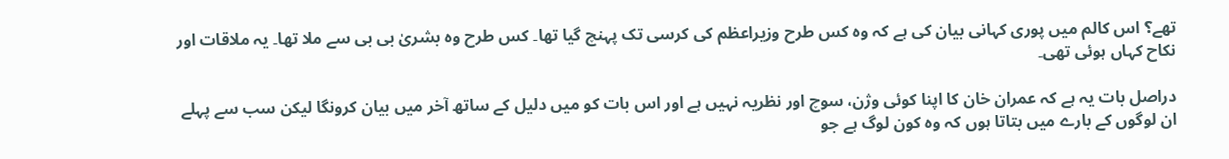تھے؟ اس کالم میں پوری کہانی بیان کی ہے کہ وہ کس طرح وزیراعظم کی کرسی تک پہنچ گیا تھا۔ کس طرح وہ بشریٰ بی بی سے ملا تھا۔ یہ ملاقات اور نکاح کہاں ہوئی تھی۔

دراصل بات یہ ہے کہ عمران خان کا اپنا کوئی وژن، سوچ اور نظریہ نہیں ہے اور اس بات کو میں دلیل کے ساتھ آخر میں بیان کرونگا لیکن سب سے پہلے ان لوگوں کے بارے میں بتاتا ہوں کہ وہ کون لوگ ہے جو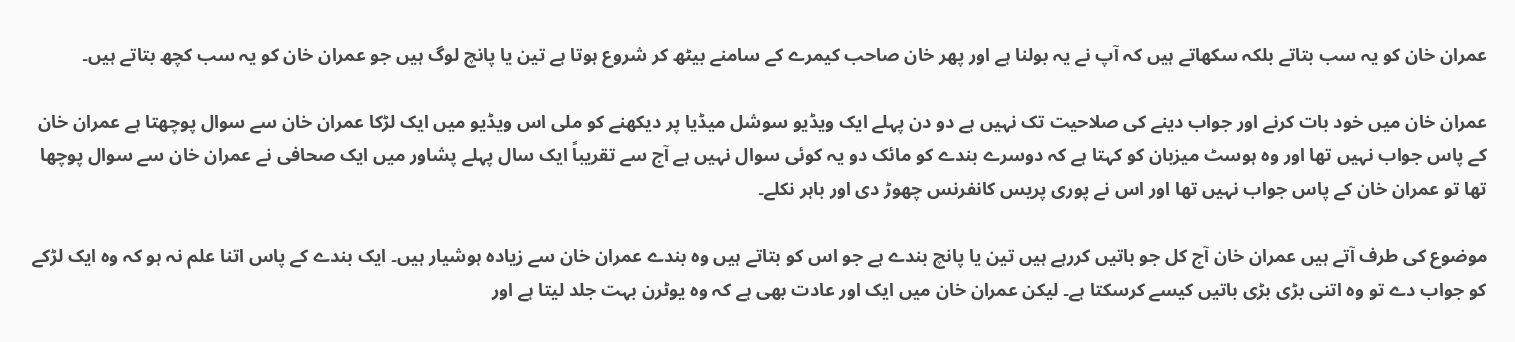عمران خان کو یہ سب بتاتے بلکہ سکھاتے ہیں کہ آپ نے یہ بولنا ہے اور پھر خان صاحب کیمرے کے سامنے بیٹھ کر شروع ہوتا ہے تین یا پانچ لوگ ہیں جو عمران خان کو یہ سب کچھ بتاتے ہیں۔

عمران خان میں خود بات کرنے اور جواب دینے کی صلاحیت تک نہیں ہے دو دن پہلے ایک ویڈیو سوشل میڈیا پر دیکھنے کو ملی اس ویڈیو میں ایک لڑکا عمران خان سے سوال پوچھتا ہے عمران خان کے پاس جواب نہیں تھا اور وہ ہوسٹ میزبان کو کہتا ہے کہ دوسرے بندے کو مائک دو یہ کوئی سوال نہیں ہے آج سے تقریباً ایک سال پہلے پشاور میں ایک صحافی نے عمران خان سے سوال پوچھا تھا تو عمران خان کے پاس جواب نہیں تھا اور اس نے پوری پریس کانفرنس چھوڑ دی اور باہر نکلے۔

موضوع کی طرف آتے ہیں عمران خان آج کل جو باتیں کررہے ہیں تین یا پانچ بندے ہے جو اس کو بتاتے ہیں وہ بندے عمران خان سے زیادہ ہوشیار ہیں۔ ایک بندے کے پاس اتنا علم نہ ہو کہ وہ ایک لڑکے کو جواب دے تو وہ اتنی بڑی بڑی باتیں کیسے کرسکتا ہے۔ لیکن عمران خان میں ایک اور عادت بھی ہے کہ وہ یوٹرن بہت جلد لیتا ہے اور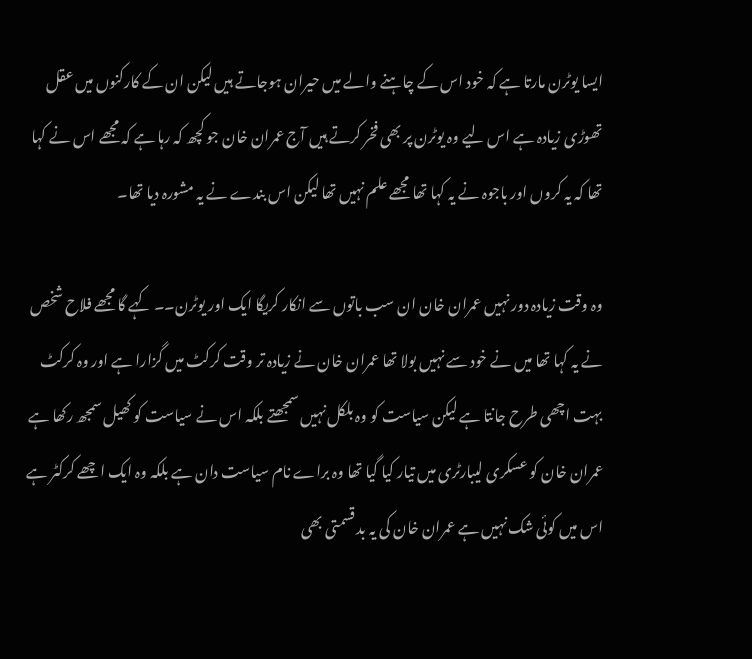ایسا یوٹرن مارتا ہے کہ خود اس کے چاہنے والے میں حیران ہوجاتے ہیں لیکن ان کے کارکنوں میں عقل تھوڑی زیادہ ہے اس لیے وہ یوٹرن پر بھی فخر کرتے ہیں آج عمران خان جو کچھ کہ رہا ہے کہ مجھے اس نے کہا تھا کہ یہ کروں اور باجوہ نے یہ کہا تھا مجھے علم نہیں تھا لیکن اس بندے نے یہ مشورہ دیا تھا۔

وہ وقت زیادہ دور نہیں عمران خان ان سب باتوں سے انکار کریگا ایک اور یوٹرن۔۔ کہے گا مجھے فلاح شخص نے یہ کہا تھا میں نے خود سے نہیں بولا تھا عمران خان نے زیادہ تر وقت کرکٹ میں گزارا ہے اور وہ کرکٹ بہت اچھی طرح جانتا ہے لیکن سیاست کو وہ بلکل نہیں سمجھتے بلکہ اس نے سیاست کو کھیل سمجھ رکھا ہے عمران خان کو عسکری لیبارٹری میں تیار کیا گیا تھا وہ براے نام سیاست دان ہے بلکہ وہ ایک اچھے کرکٹر ہے اس میں کوئی شک نہیں ہے عمران خان کی یہ بد قسمتی بھی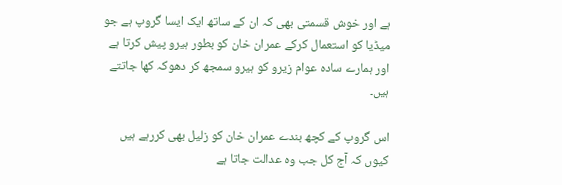ہے اور خوش قسمتی بھی کہ ان کے ساتھ ایک ایسا گروپ ہے جو میڈیا کو استعمال کرکے عمران خان کو بطور ہیرو پیش کرتا ہے اور ہمارے سادہ عوام زیرو کو ہیرو سمجھ کر دھوکہ کھا جاتتے ہیں۔

اس گروپ کے کچھ بندے عمران خان کو زلیل بھی کررہے ہیں کیوں کہ آج کل جب وہ عدالت جاتا ہے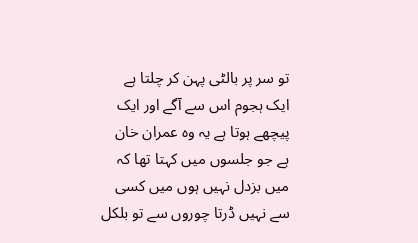تو سر پر بالٹی پہن کر چلتا ہے ایک ہجوم اس سے آگے اور ایک پیچھے ہوتا ہے یہ وہ عمران خان ہے جو جلسوں میں کہتا تھا کہ میں بزدل نہیں ہوں میں کسی سے نہیں ڈرتا چوروں سے تو بلکل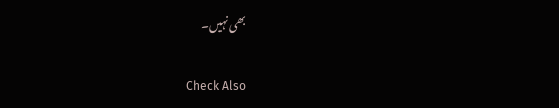بھی نہیں۔

Check Also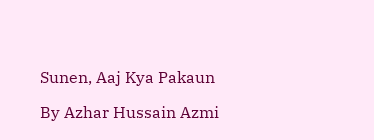Sunen, Aaj Kya Pakaun

By Azhar Hussain Azmi